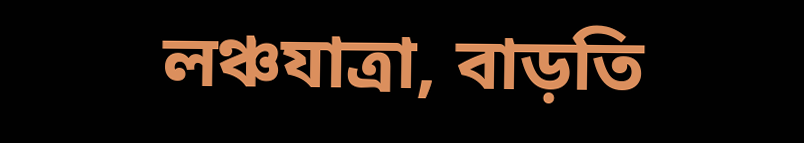লঞ্চযাত্রা, বাড়তি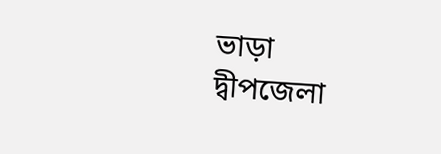ভাড়া
দ্বীপজেলা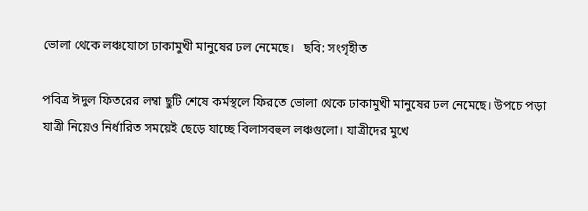ভোলা থেকে লঞ্চযোগে ঢাকামুখী মানুষের ঢল নেমেছে।   ছবি: সংগৃহীত

পবিত্র ঈদুল ফিতরের লম্বা ছুটি শেষে কর্মস্থলে ফিরতে ভোলা থেকে ঢাকামুখী মানুষের ঢল নেমেছে। উপচে পড়া যাত্রী নিয়েও নির্ধারিত সময়েই ছেড়ে যাচ্ছে বিলাসবহুল লঞ্চগুলো। যাত্রীদের মুখে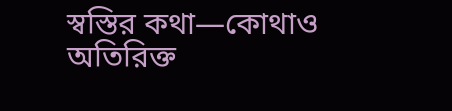স্বস্তির কথা—কোথাও অতিরিক্ত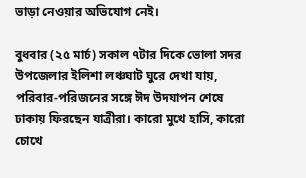ভাড়া নেওয়ার অভিযোগ নেই।

বুধবার (২৫ মার্চ) সকাল ৭টার দিকে ভোলা সদর উপজেলার ইলিশা লঞ্চঘাট ঘুরে দেখা যায়, পরিবার-পরিজনের সঙ্গে ঈদ উদযাপন শেষে ঢাকায় ফিরছেন যাত্রীরা। কারো মুখে হাসি, কারো চোখে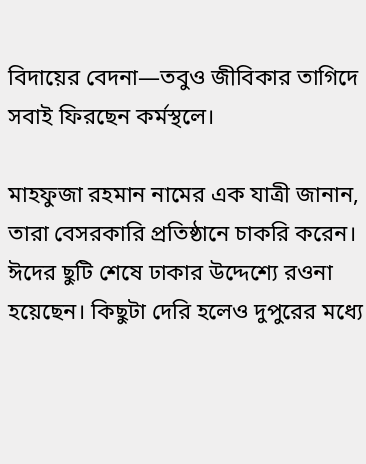বিদায়ের বেদনা—তবুও জীবিকার তাগিদে সবাই ফিরছেন কর্মস্থলে।

মাহফুজা রহমান নামের এক যাত্রী জানান, তারা বেসরকারি প্রতিষ্ঠানে চাকরি করেন। ঈদের ছুটি শেষে ঢাকার উদ্দেশ্যে রওনা হয়েছেন। কিছুটা দেরি হলেও দুপুরের মধ্যে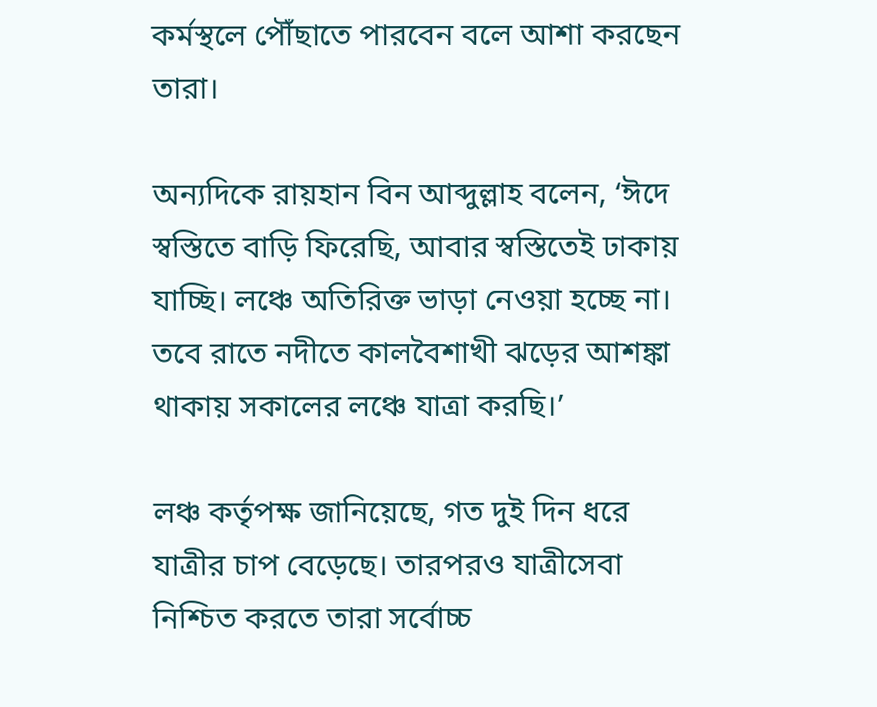কর্মস্থলে পৌঁছাতে পারবেন বলে আশা করছেন তারা।

অন্যদিকে রায়হান বিন আব্দুল্লাহ বলেন, ‘ঈদে স্বস্তিতে বাড়ি ফিরেছি, আবার স্বস্তিতেই ঢাকায় যাচ্ছি। লঞ্চে অতিরিক্ত ভাড়া নেওয়া হচ্ছে না। তবে রাতে নদীতে কালবৈশাখী ঝড়ের আশঙ্কা থাকায় সকালের লঞ্চে যাত্রা করছি।’

লঞ্চ কর্তৃপক্ষ জানিয়েছে, গত দুই দিন ধরে যাত্রীর চাপ বেড়েছে। তারপরও যাত্রীসেবা নিশ্চিত করতে তারা সর্বোচ্চ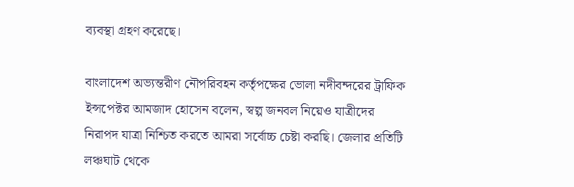ব্যবস্থা গ্রহণ করেছে।

বাংলাদেশ অভ্যন্তরীণ নৌপরিবহন কর্তৃপক্ষের ভোলা নদীবন্দরের ট্রাফিক ইন্সপেক্টর আমজাদ হোসেন বলেন, স্বল্প জনবল নিয়েও যাত্রীদের নিরাপদ যাত্রা নিশ্চিত করতে আমরা সর্বোচ্চ চেষ্টা করছি। জেলার প্রতিটি লঞ্চঘাট থেকে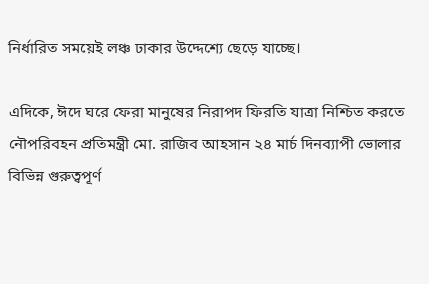নির্ধারিত সময়েই লঞ্চ ঢাকার উদ্দেশ্যে ছেড়ে যাচ্ছে।

এদিকে, ঈদে ঘরে ফেরা মানুষের নিরাপদ ফিরতি যাত্রা নিশ্চিত করতে নৌপরিবহন প্রতিমন্ত্রী মো. রাজিব আহসান ২৪ মার্চ দিনব্যাপী ভোলার বিভিন্ন গুরুত্বপূর্ণ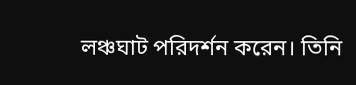লঞ্চঘাট পরিদর্শন করেন। তিনি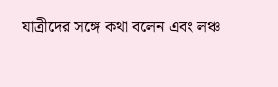যাত্রীদের সঙ্গে কথা বলেন এবং লঞ্চ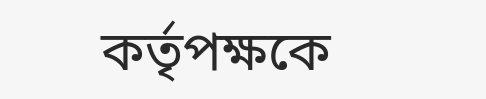কর্তৃপক্ষকে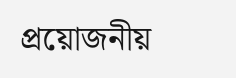প্রয়োজনীয়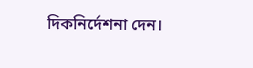দিকনির্দেশনা দেন।